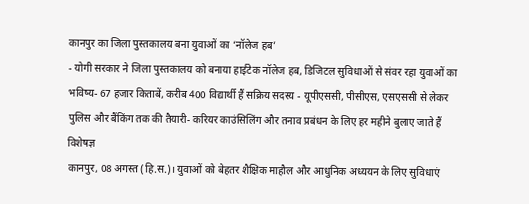कानपुर का जिला पुस्तकालय बना युवाओं का ‘नॉलेज हब’
- योगी सरकार ने जिला पुस्तकालय को बनाया हाईटेक नॉलेज हब, डिजिटल सुविधाओं से संवर रहा युवाओं का भविष्य- 67 हजार किताबें, करीब 400 विद्यार्थी हैं सक्रिय सदस्य - यूपीएससी, पीसीएस, एसएससी से लेकर पुलिस और बैंकिंग तक की तैयारी- करियर काउंसिलिंग और तनाव प्रबंधन के लिए हर महीने बुलाए जाते हैं विशेषज्ञ
कानपुर, 08 अगस्त (हि.स.)। युवाओं को बेहतर शैक्षिक माहौल और आधुनिक अध्ययन के लिए सुविधाएं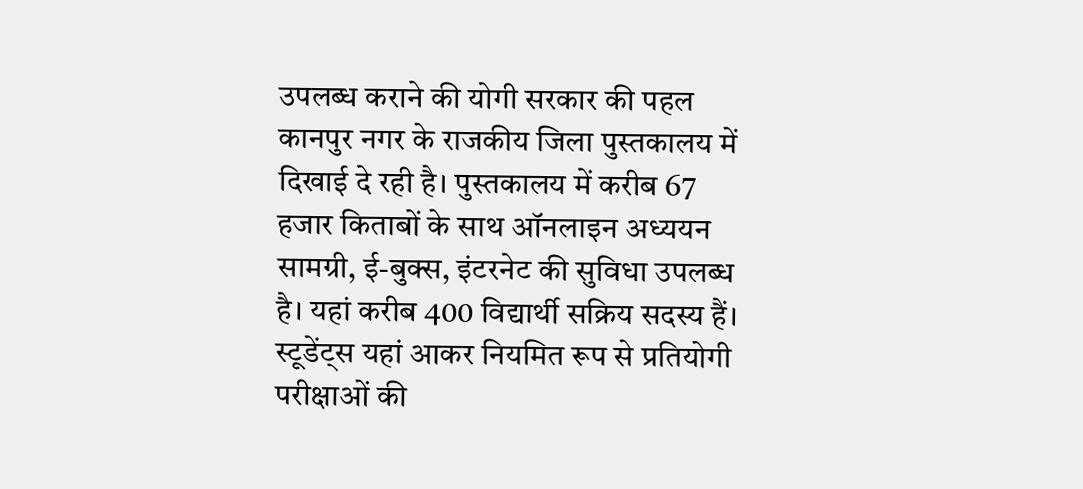उपलब्ध कराने की योगी सरकार की पहल कानपुर नगर के राजकीय जिला पुस्तकालय में दिखाई दे रही है। पुस्तकालय में करीब 67 हजार किताबों के साथ ऑनलाइन अध्ययन सामग्री, ई-बुक्स, इंटरनेट की सुविधा उपलब्ध है। यहां करीब 400 विद्यार्थी सक्रिय सदस्य हैं। स्टूडेंट्स यहां आकर नियमित रूप से प्रतियोगी परीक्षाओं की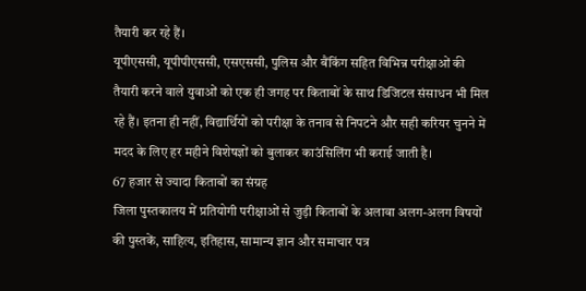तैयारी कर रहे हैं।
यूपीएससी, यूपीपीएससी, एसएससी, पुलिस और बैंकिंग सहित विभिन्न परीक्षाओं की तैयारी करने वाले युवाओं को एक ही जगह पर किताबों के साथ डिजिटल संसाधन भी मिल रहे हैं। इतना ही नहीं, विद्यार्थियों को परीक्षा के तनाव से निपटने और सही करियर चुनने में मदद के लिए हर महीने विशेषज्ञों को बुलाकर काउंसिलिंग भी कराई जाती है।
67 हजार से ज्यादा किताबों का संग्रह
जिला पुस्तकालय में प्रतियोगी परीक्षाओं से जुड़ी किताबों के अलावा अलग-अलग विषयों की पुस्तकें, साहित्य, इतिहास, सामान्य ज्ञान और समाचार पत्र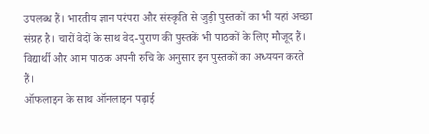उपलब्ध हैं। भारतीय ज्ञान परंपरा और संस्कृति से जुड़ी पुस्तकों का भी यहां अच्छा संग्रह है। चारों वेदों के साथ वेद-पुराण की पुस्तकें भी पाठकों के लिए मौजूद हैं। विद्यार्थी और आम पाठक अपनी रुचि के अनुसार इन पुस्तकों का अध्ययन करते हैं।
ऑफलाइन के साथ ऑनलाइन पढ़ाई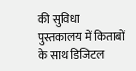की सुविधा
पुस्तकालय में किताबों के साथ डिजिटल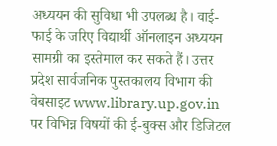अध्ययन की सुविधा भी उपलब्ध है। वाई-फाई के जरिए विद्यार्थी ऑनलाइन अध्ययन सामग्री का इस्तेमाल कर सकते हैं। उत्तर प्रदेश सार्वजनिक पुस्तकालय विभाग की वेबसाइट www.library.up.gov.in पर विभिन्न विषयों की ई-बुक्स और डिजिटल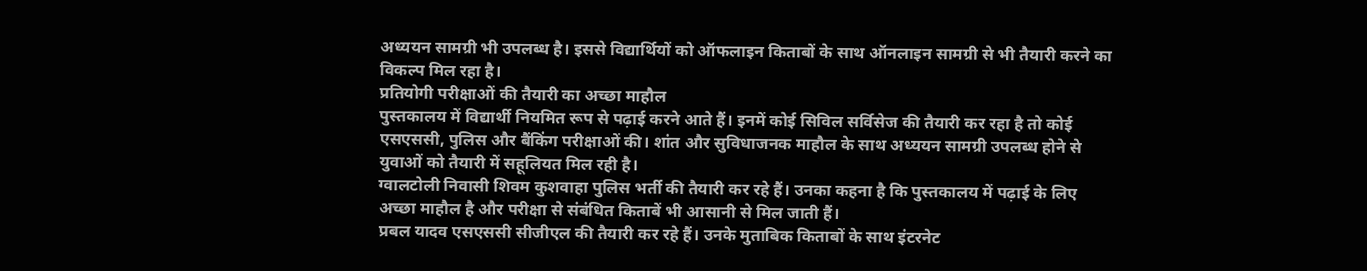अध्ययन सामग्री भी उपलब्ध है। इससे विद्यार्थियों को ऑफलाइन किताबों के साथ ऑनलाइन सामग्री से भी तैयारी करने का विकल्प मिल रहा है।
प्रतियोगी परीक्षाओं की तैयारी का अच्छा माहौल
पुस्तकालय में विद्यार्थी नियमित रूप से पढ़ाई करने आते हैं। इनमें कोई सिविल सर्विसेज की तैयारी कर रहा है तो कोई एसएससी, पुलिस और बैंकिंग परीक्षाओं की। शांत और सुविधाजनक माहौल के साथ अध्ययन सामग्री उपलब्ध होने से युवाओं को तैयारी में सहूलियत मिल रही है।
ग्वालटोली निवासी शिवम कुशवाहा पुलिस भर्ती की तैयारी कर रहे हैं। उनका कहना है कि पुस्तकालय में पढ़ाई के लिए अच्छा माहौल है और परीक्षा से संबंधित किताबें भी आसानी से मिल जाती हैं।
प्रबल यादव एसएससी सीजीएल की तैयारी कर रहे हैं। उनके मुताबिक किताबों के साथ इंटरनेट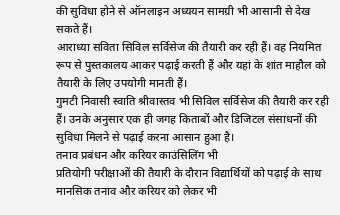की सुविधा होने से ऑनलाइन अध्ययन सामग्री भी आसानी से देख सकते हैं।
आराध्या सविता सिविल सर्विसेज की तैयारी कर रही हैं। वह नियमित रूप से पुस्तकालय आकर पढ़ाई करती हैं और यहां के शांत माहौल को तैयारी के लिए उपयोगी मानती हैं।
गुमटी निवासी स्वाति श्रीवास्तव भी सिविल सर्विसेज की तैयारी कर रही हैं। उनके अनुसार एक ही जगह किताबों और डिजिटल संसाधनों की सुविधा मिलने से पढ़ाई करना आसान हुआ है।
तनाव प्रबंधन और करियर काउंसिलिंग भी
प्रतियोगी परीक्षाओं की तैयारी के दौरान विद्यार्थियों को पढ़ाई के साथ मानसिक तनाव और करियर को लेकर भी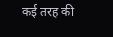कई तरह की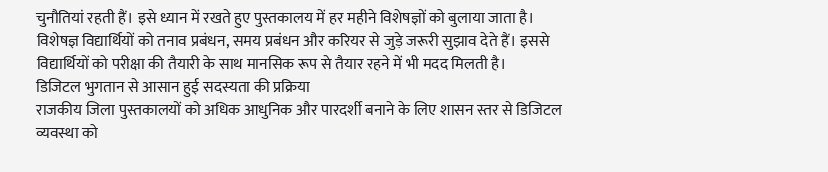चुनौतियां रहती हैं। इसे ध्यान में रखते हुए पुस्तकालय में हर महीने विशेषज्ञों को बुलाया जाता है। विशेषज्ञ विद्यार्थियों को तनाव प्रबंधन, समय प्रबंधन और करियर से जुड़े जरूरी सुझाव देते हैं। इससे विद्यार्थियों को परीक्षा की तैयारी के साथ मानसिक रूप से तैयार रहने में भी मदद मिलती है।
डिजिटल भुगतान से आसान हुई सदस्यता की प्रक्रिया
राजकीय जिला पुस्तकालयों को अधिक आधुनिक और पारदर्शी बनाने के लिए शासन स्तर से डिजिटल व्यवस्था को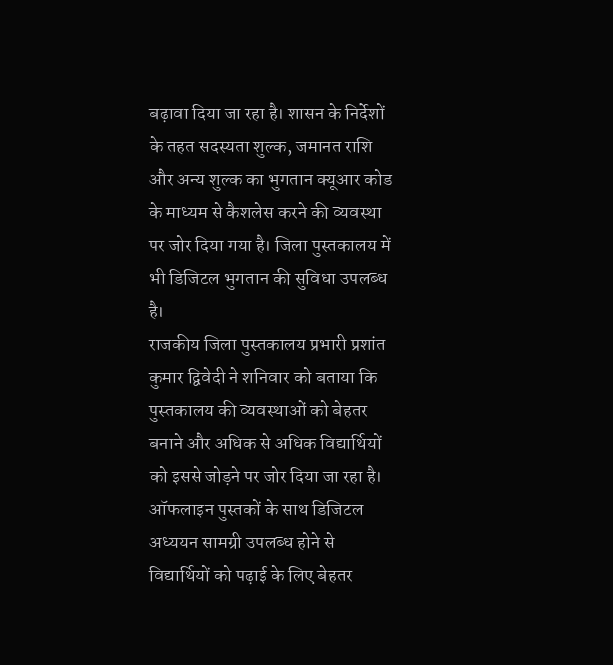बढ़ावा दिया जा रहा है। शासन के निर्देशों के तहत सदस्यता शुल्क, जमानत राशि और अन्य शुल्क का भुगतान क्यूआर कोड के माध्यम से कैशलेस करने की व्यवस्था पर जोर दिया गया है। जिला पुस्तकालय में भी डिजिटल भुगतान की सुविधा उपलब्ध है।
राजकीय जिला पुस्तकालय प्रभारी प्रशांत कुमार द्विवेदी ने शनिवार को बताया कि पुस्तकालय की व्यवस्थाओं को बेहतर बनाने और अधिक से अधिक विद्यार्थियों को इससे जोड़ने पर जोर दिया जा रहा है। ऑफलाइन पुस्तकों के साथ डिजिटल अध्ययन सामग्री उपलब्ध होने से विद्यार्थियों को पढ़ाई के लिए बेहतर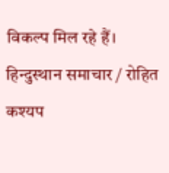विकल्प मिल रहे हैं।
हिन्दुस्थान समाचार / रोहित कश्यप